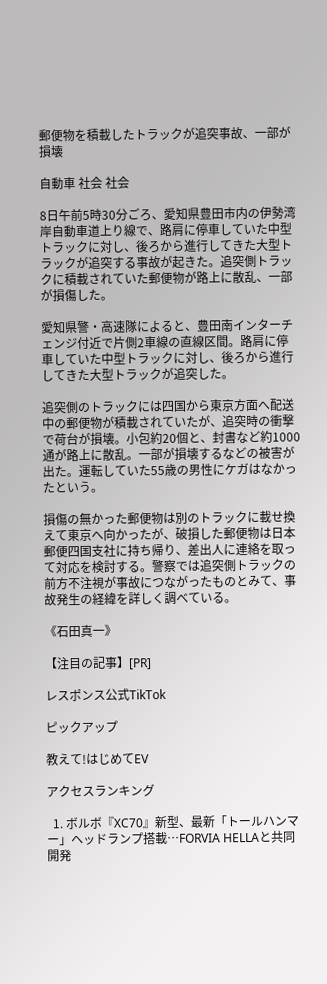郵便物を積載したトラックが追突事故、一部が損壊

自動車 社会 社会

8日午前5時30分ごろ、愛知県豊田市内の伊勢湾岸自動車道上り線で、路肩に停車していた中型トラックに対し、後ろから進行してきた大型トラックが追突する事故が起きた。追突側トラックに積載されていた郵便物が路上に散乱、一部が損傷した。

愛知県警・高速隊によると、豊田南インターチェンジ付近で片側2車線の直線区間。路肩に停車していた中型トラックに対し、後ろから進行してきた大型トラックが追突した。

追突側のトラックには四国から東京方面へ配送中の郵便物が積載されていたが、追突時の衝撃で荷台が損壊。小包約20個と、封書など約1000通が路上に散乱。一部が損壊するなどの被害が出た。運転していた55歳の男性にケガはなかったという。

損傷の無かった郵便物は別のトラックに載せ換えて東京へ向かったが、破損した郵便物は日本郵便四国支社に持ち帰り、差出人に連絡を取って対応を検討する。警察では追突側トラックの前方不注視が事故につながったものとみて、事故発生の経緯を詳しく調べている。

《石田真一》

【注目の記事】[PR]

レスポンス公式TikTok

ピックアップ

教えて!はじめてEV

アクセスランキング

  1. ボルボ『XC70』新型、最新「トールハンマー」ヘッドランプ搭載…FORVIA HELLAと共同開発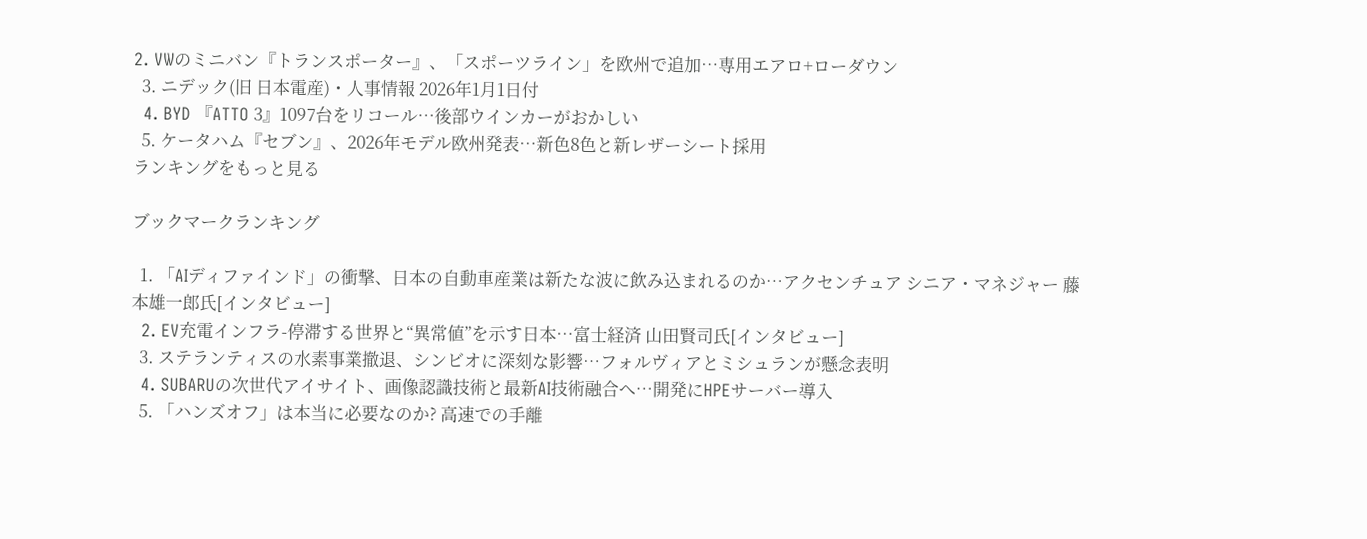2. VWのミニバン『トランスポーター』、「スポーツライン」を欧州で追加…専用エアロ+ローダウン
  3. ニデック(旧 日本電産)・人事情報 2026年1月1日付
  4. BYD 『ATTO 3』1097台をリコール…後部ウインカーがおかしい
  5. ケータハム『セブン』、2026年モデル欧州発表…新色8色と新レザーシート採用
ランキングをもっと見る

ブックマークランキング

  1. 「AIディファインド」の衝撃、日本の自動車産業は新たな波に飲み込まれるのか…アクセンチュア シニア・マネジャー 藤本雄一郎氏[インタビュー]
  2. EV充電インフラ-停滞する世界と“異常値”を示す日本…富士経済 山田賢司氏[インタビュー]
  3. ステランティスの水素事業撤退、シンビオに深刻な影響…フォルヴィアとミシュランが懸念表明
  4. SUBARUの次世代アイサイト、画像認識技術と最新AI技術融合へ…開発にHPEサーバー導入
  5. 「ハンズオフ」は本当に必要なのか? 高速での手離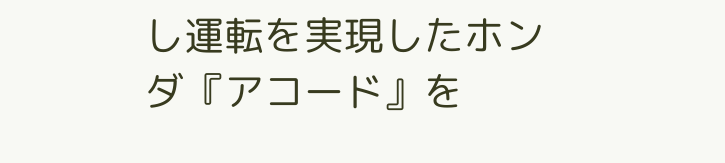し運転を実現したホンダ『アコード』を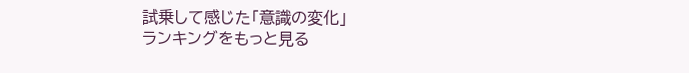試乗して感じた「意識の変化」
ランキングをもっと見る